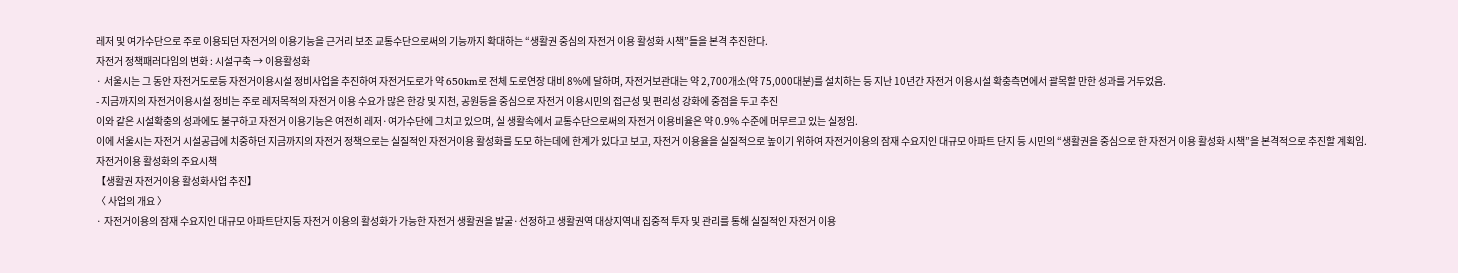레저 및 여가수단으로 주로 이용되던 자전거의 이용기능을 근거리 보조 교통수단으로써의 기능까지 확대하는 “생활권 중심의 자전거 이용 활성화 시책”들을 본격 추진한다.
자전거 정책패러다임의 변화 : 시설구축 → 이용활성화
· 서울시는 그 동안 자전거도로등 자전거이용시설 정비사업을 추진하여 자전거도로가 약 650km로 전체 도로연장 대비 8%에 달하며, 자전거보관대는 약 2,700개소(약 75,000대분)를 설치하는 등 지난 10년간 자전거 이용시설 확충측면에서 괄목할 만한 성과를 거두었음.
- 지금까지의 자전거이용시설 정비는 주로 레저목적의 자전거 이용 수요가 많은 한강 및 지천, 공원등을 중심으로 자전거 이용시민의 접근성 및 편리성 강화에 중점을 두고 추진
이와 같은 시설확충의 성과에도 불구하고 자전거 이용기능은 여전히 레저·여가수단에 그치고 있으며, 실 생활속에서 교통수단으로써의 자전거 이용비율은 약 0.9% 수준에 머무르고 있는 실정임.
이에 서울시는 자전거 시설공급에 치중하던 지금까지의 자전거 정책으로는 실질적인 자전거이용 활성화를 도모 하는데에 한계가 있다고 보고, 자전거 이용율을 실질적으로 높이기 위하여 자전거이용의 잠재 수요지인 대규모 아파트 단지 등 시민의 “생활권을 중심으로 한 자전거 이용 활성화 시책”을 본격적으로 추진할 계획임.
자전거이용 활성화의 주요시책
【생활권 자전거이용 활성화사업 추진】
〈 사업의 개요 〉
· 자전거이용의 잠재 수요지인 대규모 아파트단지등 자전거 이용의 활성화가 가능한 자전거 생활권을 발굴·선정하고 생활권역 대상지역내 집중적 투자 및 관리를 통해 실질적인 자전거 이용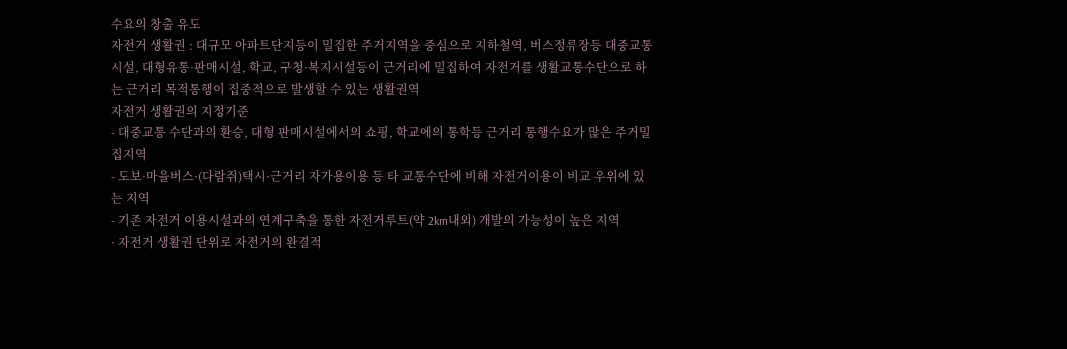수요의 창출 유도
자전거 생활권 : 대규모 아파트단지등이 밀집한 주거지역을 중심으로 지하철역, 버스정류장등 대중교통시설, 대형유통·판매시설, 학교, 구청·복지시설등이 근거리에 밀집하여 자전거를 생활교통수단으로 하는 근거리 목적통행이 집중적으로 발생할 수 있는 생활권역
자전거 생활권의 지정기준
- 대중교통 수단과의 환승, 대형 판매시설에서의 쇼핑, 학교에의 통학등 근거리 통행수요가 많은 주거밀집지역
- 도보·마을버스·(다람쥐)택시·근거리 자가용이용 등 타 교통수단에 비해 자전거이용이 비교 우위에 있는 지역
- 기존 자전거 이용시설과의 연계구축을 통한 자전거루트(약 2km내외) 개발의 가능성이 높은 지역
· 자전거 생활권 단위로 자전거의 완결적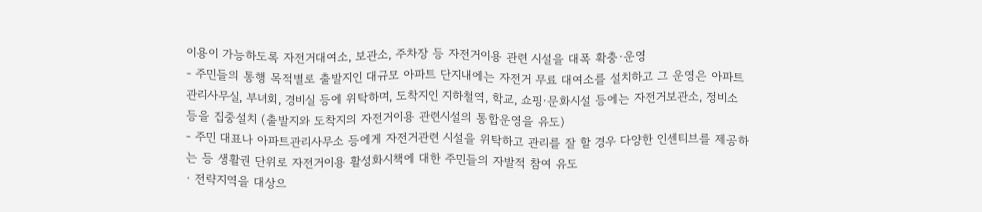이용이 가능하도록 자전거대여소, 보관소, 주차장 등 자전거이용 관련 시설을 대폭 확충·운영
- 주민들의 통행 목적별로 출발지인 대규모 아파트 단지내에는 자전거 무료 대여소를 설치하고 그 운영은 아파트 관리사무실, 부녀회, 경비실 등에 위탁하며, 도착지인 지하철역, 학교, 쇼핑·문화시설 등에는 자전거보관소, 정비소 등을 집중설치 (출발지와 도착지의 자전거이용 관련시설의 통합운영을 유도)
- 주민 대표나 아파트관리사무소 등에게 자전거관련 시설을 위탁하고 관리를 잘 할 경우 다양한 인센티브를 제공하는 등 생활권 단위로 자전거이용 활성화시책에 대한 주민들의 자발적 참여 유도
· 전략지역을 대상으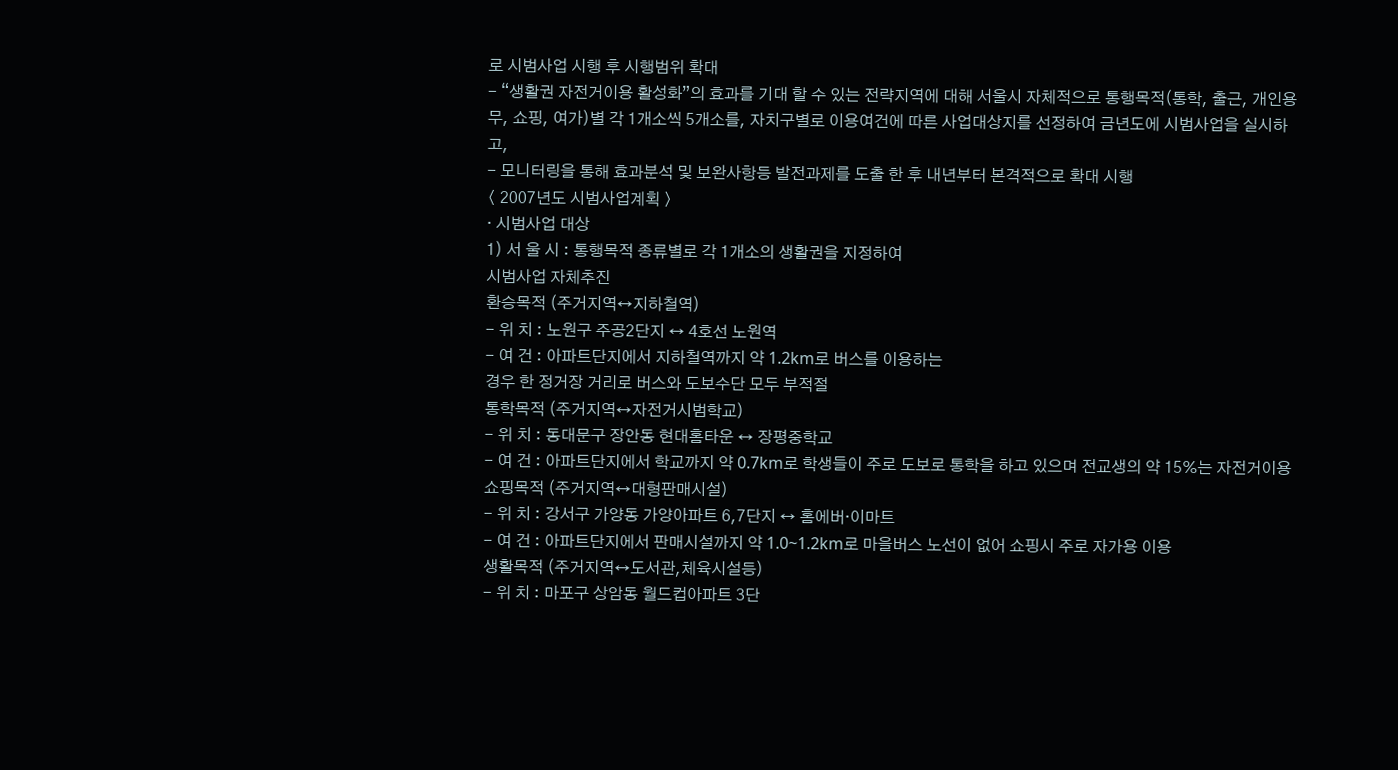로 시범사업 시행 후 시행범위 확대
- “생활권 자전거이용 활성화”의 효과를 기대 할 수 있는 전략지역에 대해 서울시 자체적으로 통행목적(통학, 출근, 개인용무, 쇼핑, 여가)별 각 1개소씩 5개소를, 자치구별로 이용여건에 따른 사업대상지를 선정하여 금년도에 시범사업을 실시하고,
- 모니터링을 통해 효과분석 및 보완사항등 발전과제를 도출 한 후 내년부터 본격적으로 확대 시행
〈 2007년도 시범사업계획 〉
· 시범사업 대상
1) 서 울 시 : 통행목적 종류별로 각 1개소의 생활권을 지정하여
시범사업 자체추진
환승목적 (주거지역↔지하철역)
- 위 치 : 노원구 주공2단지 ↔ 4호선 노원역
- 여 건 : 아파트단지에서 지하철역까지 약 1.2km로 버스를 이용하는
경우 한 정거장 거리로 버스와 도보수단 모두 부적절
통학목적 (주거지역↔자전거시범학교)
- 위 치 : 동대문구 장안동 현대홈타운 ↔ 장평중학교
- 여 건 : 아파트단지에서 학교까지 약 0.7km로 학생들이 주로 도보로 통학을 하고 있으며 전교생의 약 15%는 자전거이용
쇼핑목적 (주거지역↔대형판매시설)
- 위 치 : 강서구 가양동 가양아파트 6,7단지 ↔ 홈에버·이마트
- 여 건 : 아파트단지에서 판매시설까지 약 1.0~1.2km로 마을버스 노선이 없어 쇼핑시 주로 자가용 이용
생활목적 (주거지역↔도서관,체육시설등)
- 위 치 : 마포구 상암동 월드컵아파트 3단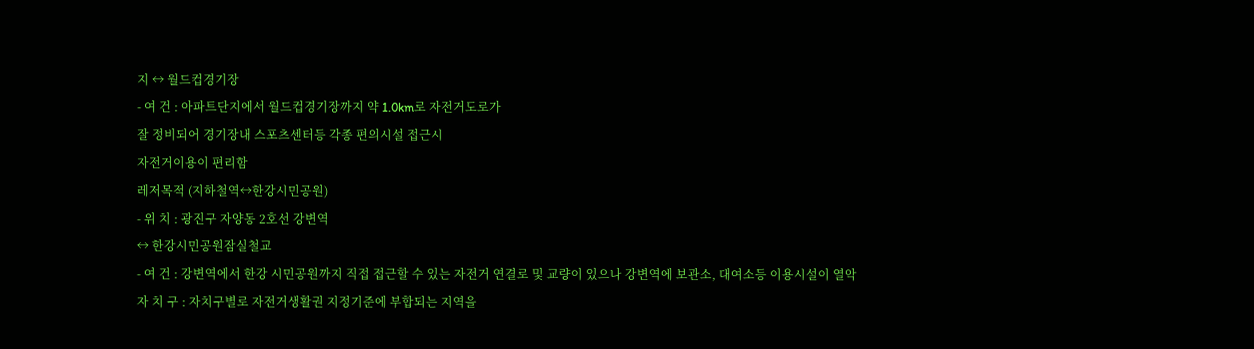지 ↔ 월드컵경기장
- 여 건 : 아파트단지에서 월드컵경기장까지 약 1.0km로 자전거도로가
잘 정비되어 경기장내 스포츠센터등 각종 편의시설 접근시
자전거이용이 편리함
레저목적 (지하철역↔한강시민공원)
- 위 치 : 광진구 자양동 2호선 강변역
↔ 한강시민공원잠실철교
- 여 건 : 강변역에서 한강 시민공원까지 직접 접근할 수 있는 자전거 연결로 및 교량이 있으나 강변역에 보관소, 대여소등 이용시설이 열악
자 치 구 : 자치구별로 자전거생활권 지정기준에 부합되는 지역을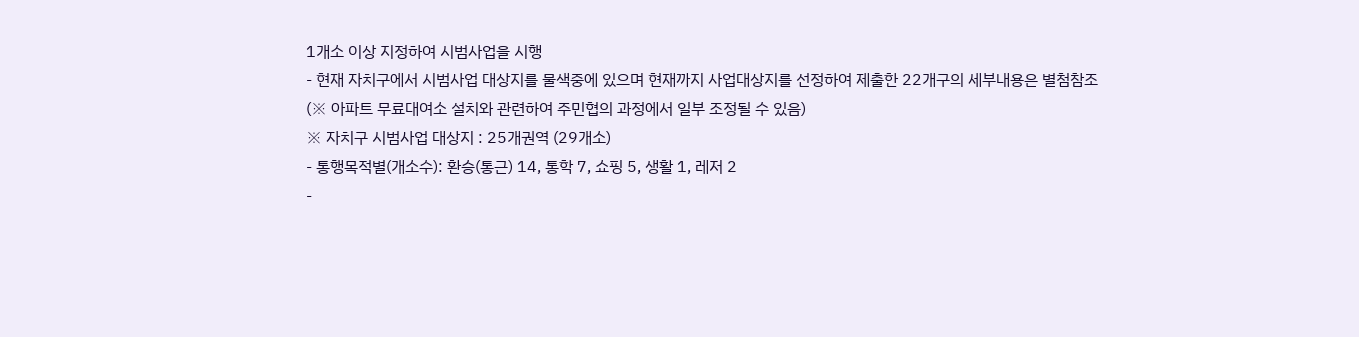1개소 이상 지정하여 시범사업을 시행
- 현재 자치구에서 시범사업 대상지를 물색중에 있으며 현재까지 사업대상지를 선정하여 제출한 22개구의 세부내용은 별첨참조
(※ 아파트 무료대여소 설치와 관련하여 주민협의 과정에서 일부 조정될 수 있음)
※ 자치구 시범사업 대상지 : 25개권역 (29개소)
- 통행목적별(개소수): 환승(통근) 14, 통학 7, 쇼핑 5, 생활 1, 레저 2
-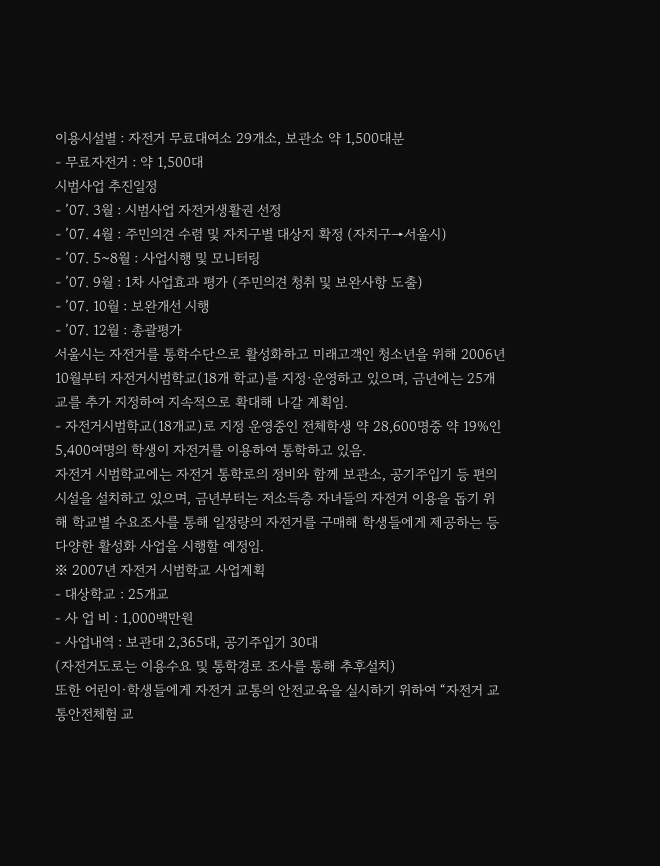이용시설별 : 자전거 무료대여소 29개소, 보관소 약 1,500대분
- 무료자전거 : 약 1,500대
시범사업 추진일정
- ’07. 3월 : 시범사업 자전거생활권 선정
- ’07. 4월 : 주민의견 수렴 및 자치구별 대상지 확정 (자치구→서울시)
- ’07. 5~8월 : 사업시행 및 모니터링
- ’07. 9월 : 1차 사업효과 평가 (주민의견 청취 및 보완사항 도출)
- ’07. 10월 : 보완개선 시행
- ’07. 12월 : 총괄평가
서울시는 자전거를 통학수단으로 활성화하고 미래고객인 청소년을 위해 2006년 10월부터 자전거시범학교(18개 학교)를 지정·운영하고 있으며, 금년에는 25개교를 추가 지정하여 지속적으로 확대해 나갈 계획임.
- 자전거시범학교(18개교)로 지정 운영중인 전체학생 약 28,600명중 약 19%인 5,400여명의 학생이 자전거를 이용하여 통학하고 있음.
자전거 시범학교에는 자전거 통학로의 정비와 함께 보관소, 공기주입기 등 편의시설을 설치하고 있으며, 금년부터는 저소득층 자녀들의 자전거 이용을 돕기 위해 학교별 수요조사를 통해 일정량의 자전거를 구매해 학생들에게 제공하는 등 다양한 활성화 사업을 시행할 예정임.
※ 2007년 자전거 시범학교 사업계획
- 대상학교 : 25개교
- 사 업 비 : 1,000백만원
- 사업내역 : 보관대 2,365대, 공기주입기 30대
(자전거도로는 이용수요 및 통학경로 조사를 통해 추후설치)
또한 어린이·학생들에게 자전거 교통의 안전교육을 실시하기 위하여 “자전거 교통안전체험 교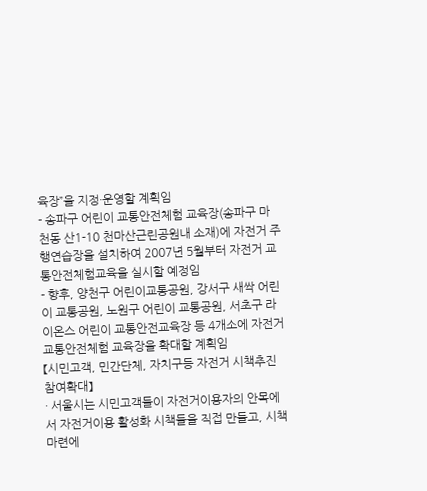육장”을 지정·운영할 계획임
- 송파구 어린이 교통안전체험 교육장(송파구 마천동 산1-10 천마산근린공원내 소재)에 자전거 주행연습장을 설치하여 2007년 5월부터 자전거 교통안전체험교육을 실시할 예정임
- 향후, 양천구 어린이교통공원, 강서구 새싹 어린이 교통공원, 노원구 어린이 교통공원, 서초구 라이온스 어린이 교통안전교육장 등 4개소에 자전거 교통안전체험 교육장을 확대할 계획임
【시민고객, 민간단체, 자치구등 자전거 시책추진 참여확대】
· 서울시는 시민고객들이 자전거이용자의 안목에서 자전거이용 활성화 시책들을 직접 만들고, 시책마련에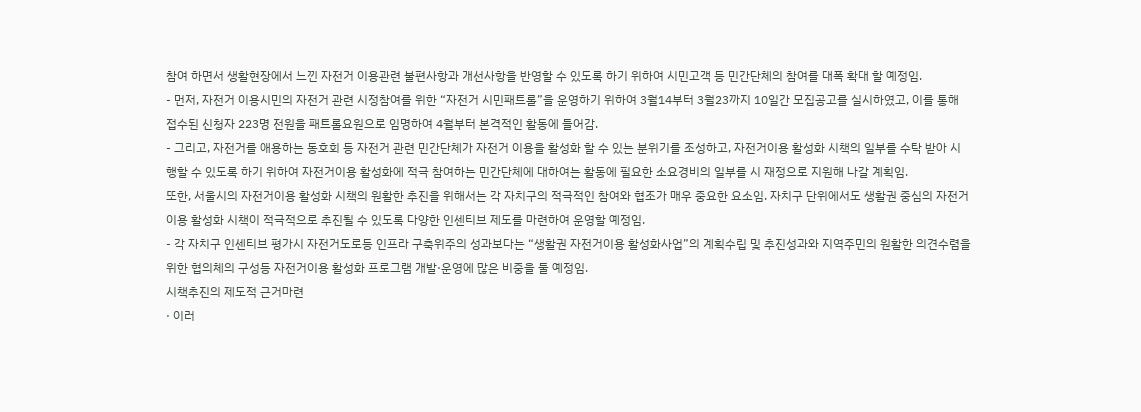참여 하면서 생활현장에서 느낀 자전거 이용관련 불편사항과 개선사항을 반영할 수 있도록 하기 위하여 시민고객 등 민간단체의 참여를 대폭 확대 할 예정임.
- 먼저, 자전거 이용시민의 자전거 관련 시정참여를 위한 “자전거 시민패트롤”을 운영하기 위하여 3월14부터 3월23까지 10일간 모집공고를 실시하였고, 이를 통해 접수된 신청자 223명 전원을 패트롤요원으로 임명하여 4월부터 본격적인 활동에 들어감.
- 그리고, 자전거를 애용하는 동호회 등 자전거 관련 민간단체가 자전거 이용을 활성화 할 수 있는 분위기를 조성하고, 자전거이용 활성화 시책의 일부를 수탁 받아 시행할 수 있도록 하기 위하여 자전거이용 활성화에 적극 참여하는 민간단체에 대하여는 활동에 필요한 소요경비의 일부를 시 재정으로 지원해 나갈 계획임.
또한, 서울시의 자전거이용 활성화 시책의 원활한 추진을 위해서는 각 자치구의 적극적인 참여와 협조가 매우 중요한 요소임. 자치구 단위에서도 생활권 중심의 자전거이용 활성화 시책이 적극적으로 추진될 수 있도록 다양한 인센티브 제도를 마련하여 운영할 예정임.
- 각 자치구 인센티브 평가시 자전거도로등 인프라 구축위주의 성과보다는 “생활권 자전거이용 활성화사업”의 계획수립 및 추진성과와 지역주민의 원활한 의견수렴을 위한 협의체의 구성등 자전거이용 활성화 프로그램 개발·운영에 많은 비중을 둘 예정임.
시책추진의 제도적 근거마련
· 이러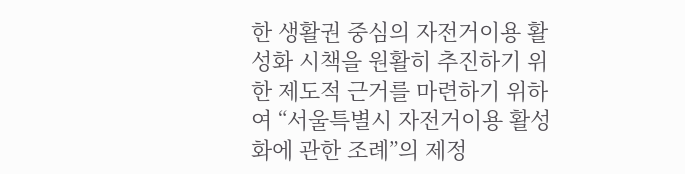한 생활권 중심의 자전거이용 활성화 시책을 원활히 추진하기 위한 제도적 근거를 마련하기 위하여 “서울특별시 자전거이용 활성화에 관한 조례”의 제정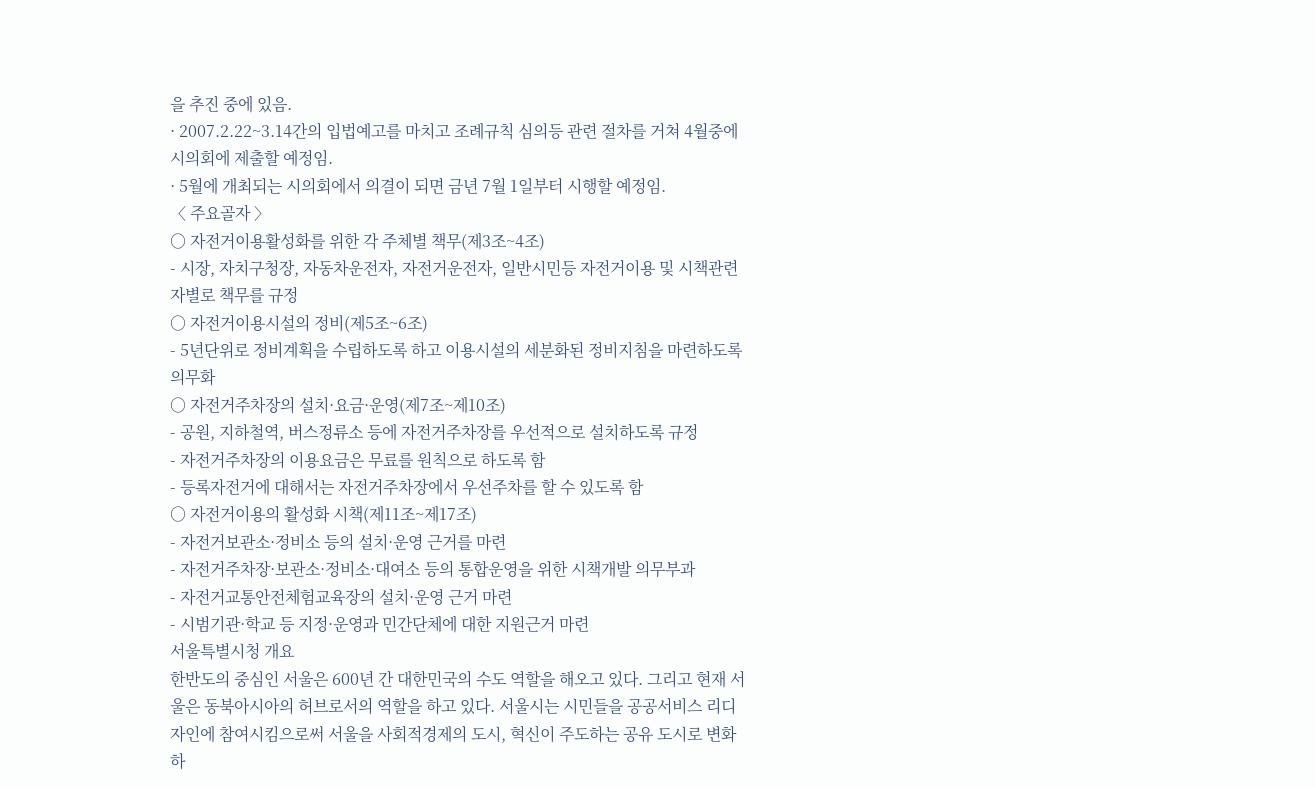을 추진 중에 있음.
· 2007.2.22~3.14간의 입법예고를 마치고 조례규칙 심의등 관련 절차를 거쳐 4월중에 시의회에 제출할 예정임.
· 5월에 개최되는 시의회에서 의결이 되면 금년 7월 1일부터 시행할 예정임.
〈 주요골자 〉
○ 자전거이용활성화를 위한 각 주체별 책무(제3조~4조)
- 시장, 자치구청장, 자동차운전자, 자전거운전자, 일반시민등 자전거이용 및 시책관련자별로 책무를 규정
○ 자전거이용시설의 정비(제5조~6조)
- 5년단위로 정비계획을 수립하도록 하고 이용시설의 세분화된 정비지침을 마련하도록 의무화
○ 자전거주차장의 설치·요금·운영(제7조~제10조)
- 공원, 지하철역, 버스정류소 등에 자전거주차장를 우선적으로 설치하도록 규정
- 자전거주차장의 이용요금은 무료를 원칙으로 하도록 함
- 등록자전거에 대해서는 자전거주차장에서 우선주차를 할 수 있도록 함
○ 자전거이용의 활성화 시책(제11조~제17조)
- 자전거보관소·정비소 등의 설치·운영 근거를 마련
- 자전거주차장·보관소·정비소·대여소 등의 통합운영을 위한 시책개발 의무부과
- 자전거교통안전체험교육장의 설치·운영 근거 마련
- 시범기관·학교 등 지정·운영과 민간단체에 대한 지원근거 마련
서울특별시청 개요
한반도의 중심인 서울은 600년 간 대한민국의 수도 역할을 해오고 있다. 그리고 현재 서울은 동북아시아의 허브로서의 역할을 하고 있다. 서울시는 시민들을 공공서비스 리디자인에 참여시킴으로써 서울을 사회적경제의 도시, 혁신이 주도하는 공유 도시로 변화하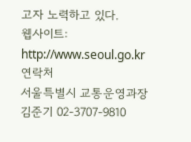고자 노력하고 있다.
웹사이트: http://www.seoul.go.kr
연락처
서울특별시 교통운영과장 김준기 02-3707-9810